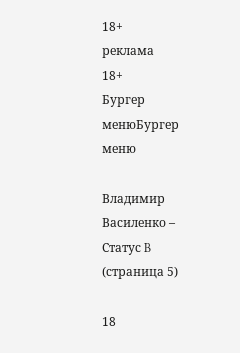18+
реклама
18+
Бургер менюБургер меню

Владимир Василенко – Статус B (страница 5)

18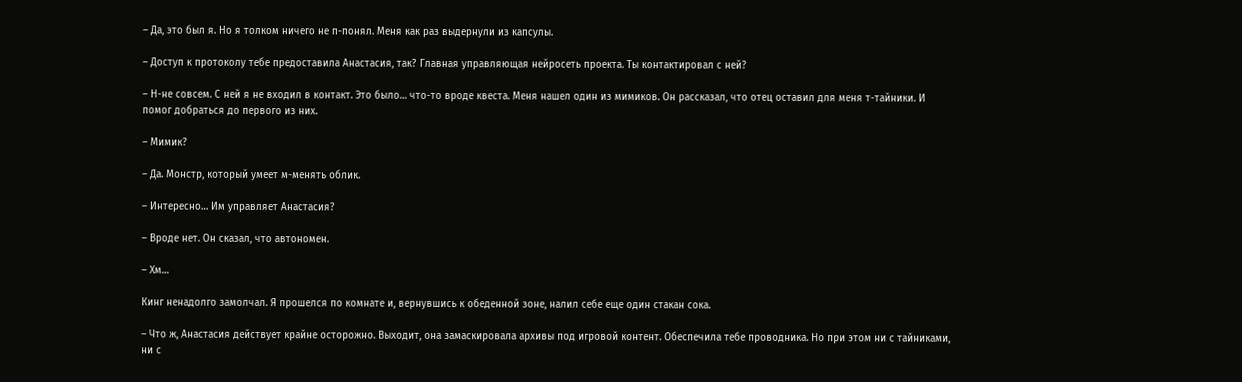– Да, это был я. Но я толком ничего не п-понял. Меня как раз выдернули из капсулы.

– Доступ к протоколу тебе предоставила Анастасия, так? Главная управляющая нейросеть проекта. Ты контактировал с ней?

– Н-не совсем. С ней я не входил в контакт. Это было… что-то вроде квеста. Меня нашел один из мимиков. Он рассказал, что отец оставил для меня т-тайники. И помог добраться до первого из них.

– Мимик?

– Да. Монстр, который умеет м-менять облик.

– Интересно… Им управляет Анастасия?

– Вроде нет. Он сказал, что автономен.

– Хм…

Кинг ненадолго замолчал. Я прошелся по комнате и, вернувшись к обеденной зоне, налил себе еще один стакан сока.

– Что ж, Анастасия действует крайне осторожно. Выходит, она замаскировала архивы под игровой контент. Обеспечила тебе проводника. Но при этом ни с тайниками, ни с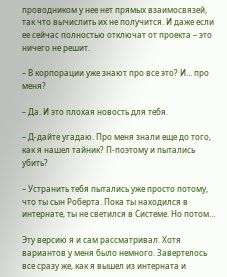проводником у нее нет прямых взаимосвязей, так что вычислить их не получится. И даже если ее сейчас полностью отключат от проекта – это ничего не решит.

– В корпорации уже знают про все это? И… про меня?

– Да. И это плохая новость для тебя.

– Д-дайте угадаю. Про меня знали еще до того, как я нашел тайник? П-поэтому и пытались убить?

– Устранить тебя пытались уже просто потому, что ты сын Роберта. Пока ты находился в интернате, ты не светился в Системе. Но потом…

Эту версию я и сам рассматривал. Хотя вариантов у меня было немного. Завертелось все сразу же, как я вышел из интерната и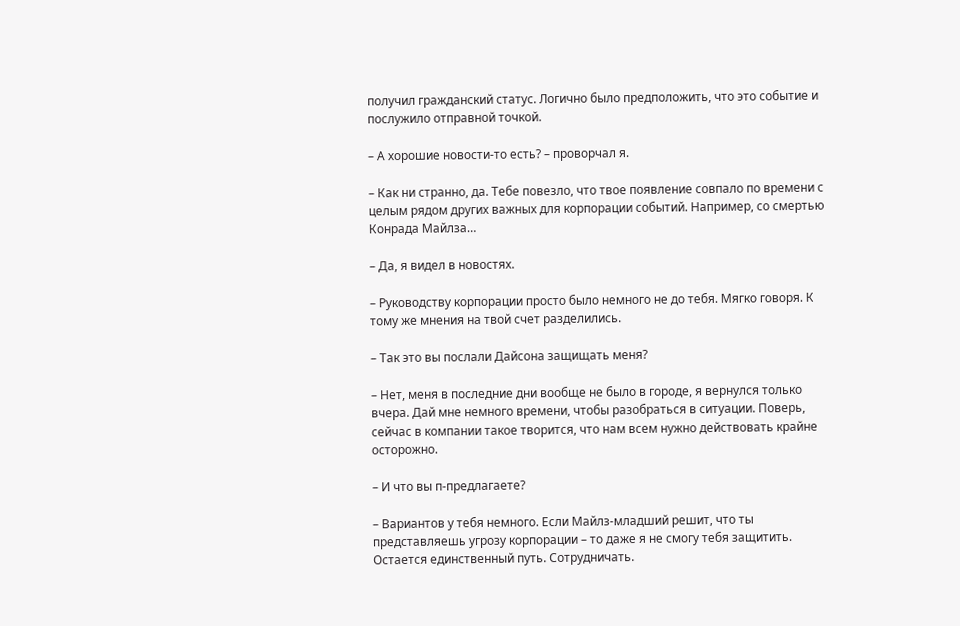получил гражданский статус. Логично было предположить, что это событие и послужило отправной точкой.

– А хорошие новости-то есть? – проворчал я.

– Как ни странно, да. Тебе повезло, что твое появление совпало по времени с целым рядом других важных для корпорации событий. Например, со смертью Конрада Майлза…

– Да, я видел в новостях.

– Руководству корпорации просто было немного не до тебя. Мягко говоря. К тому же мнения на твой счет разделились.

– Так это вы послали Дайсона защищать меня?

– Нет, меня в последние дни вообще не было в городе, я вернулся только вчера. Дай мне немного времени, чтобы разобраться в ситуации. Поверь, сейчас в компании такое творится, что нам всем нужно действовать крайне осторожно.

– И что вы п-предлагаете?

– Вариантов у тебя немного. Если Майлз-младший решит, что ты представляешь угрозу корпорации – то даже я не смогу тебя защитить. Остается единственный путь. Сотрудничать.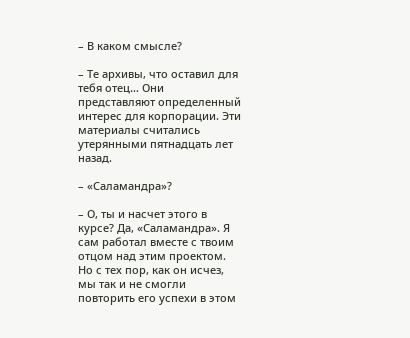– В каком смысле?

– Те архивы, что оставил для тебя отец… Они представляют определенный интерес для корпорации. Эти материалы считались утерянными пятнадцать лет назад.

– «Саламандра»?

– О, ты и насчет этого в курсе? Да, «Саламандра». Я сам работал вместе с твоим отцом над этим проектом. Но с тех пор, как он исчез, мы так и не смогли повторить его успехи в этом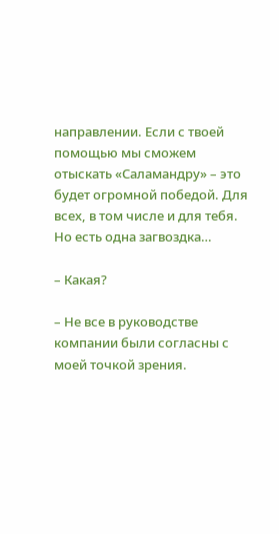направлении. Если с твоей помощью мы сможем отыскать «Саламандру» – это будет огромной победой. Для всех, в том числе и для тебя. Но есть одна загвоздка…

– Какая?

– Не все в руководстве компании были согласны с моей точкой зрения.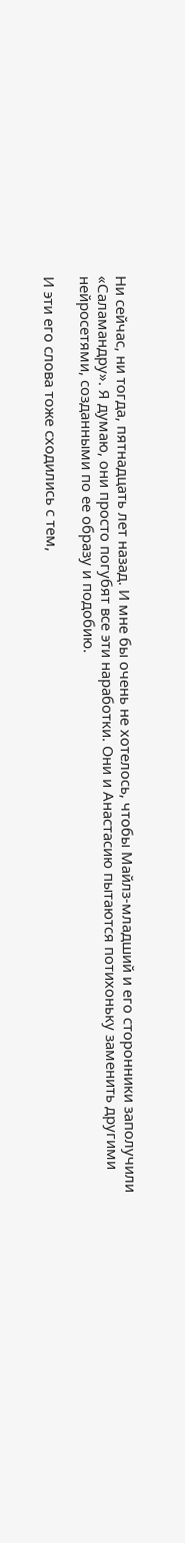Ни сейчас, ни тогда, пятнадцать лет назад. И мне бы очень не хотелось, чтобы Майлз-младший и его сторонники заполучили «Саламандру». Я думаю, они просто погубят все эти наработки. Они и Анастасию пытаются потихоньку заменить другими нейросетями, созданными по ее образу и подобию.

И эти его слова тоже сходились с тем,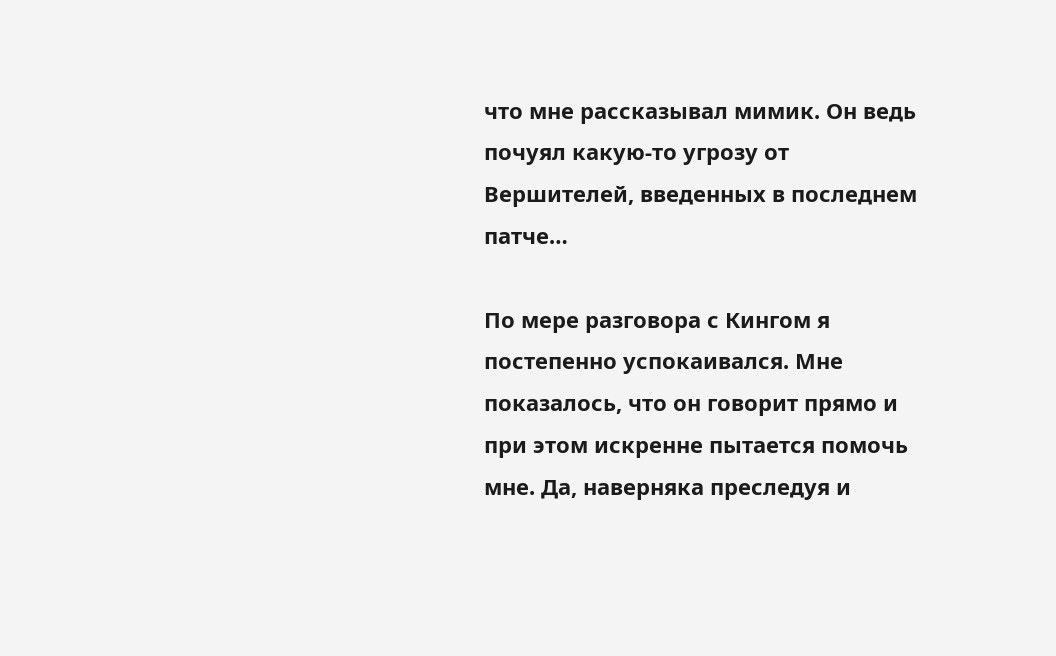что мне рассказывал мимик. Он ведь почуял какую-то угрозу от Вершителей, введенных в последнем патче…

По мере разговора с Кингом я постепенно успокаивался. Мне показалось, что он говорит прямо и при этом искренне пытается помочь мне. Да, наверняка преследуя и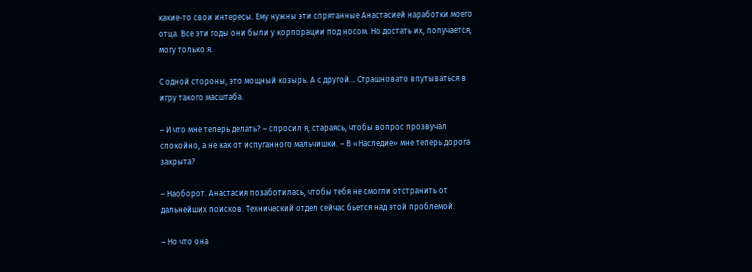какие-то свои интересы. Ему нужны эти спрятанные Анастасией наработки моего отца. Все эти годы они были у корпорации под носом. Но достать их, получается, могу только я.

С одной стороны, это мощный козырь. А с другой… Страшновато впутываться в игру такого масштаба.

– И что мне теперь делать? – спросил я, стараясь, чтобы вопрос прозвучал спокойно, а не как от испуганного мальчишки. – В «Наследие» мне теперь дорога закрыта?

– Наоборот. Анастасия позаботилась, чтобы тебя не смогли отстранить от дальнейших поисков. Технический отдел сейчас бьется над этой проблемой.

– Но что она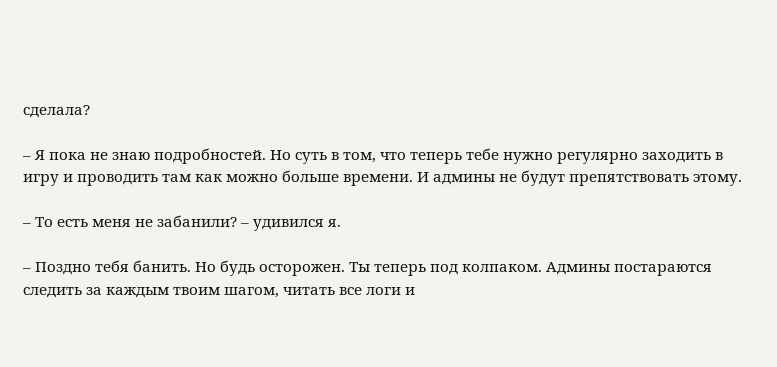сделала?

– Я пока не знаю подробностей. Но суть в том, что теперь тебе нужно регулярно заходить в игру и проводить там как можно больше времени. И админы не будут препятствовать этому.

– То есть меня не забанили? – удивился я.

– Поздно тебя банить. Но будь осторожен. Ты теперь под колпаком. Админы постараются следить за каждым твоим шагом, читать все логи и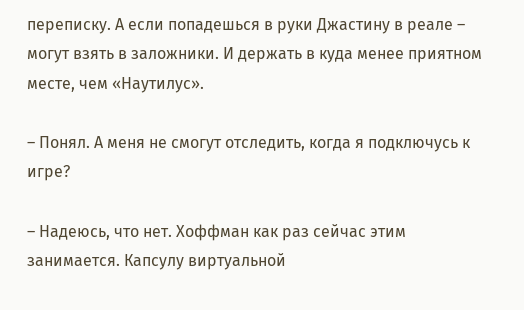переписку. А если попадешься в руки Джастину в реале – могут взять в заложники. И держать в куда менее приятном месте, чем «Наутилус».

– Понял. А меня не смогут отследить, когда я подключусь к игре?

– Надеюсь, что нет. Хоффман как раз сейчас этим занимается. Капсулу виртуальной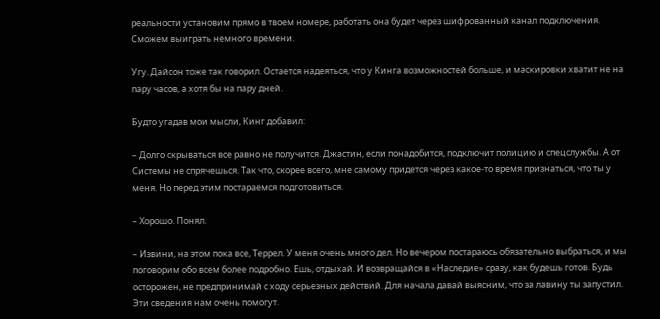реальности установим прямо в твоем номере, работать она будет через шифрованный канал подключения. Сможем выиграть немного времени.

Угу. Дайсон тоже так говорил. Остается надеяться, что у Кинга возможностей больше, и маскировки хватит не на пару часов, а хотя бы на пару дней.

Будто угадав мои мысли, Кинг добавил:

– Долго скрываться все равно не получится. Джастин, если понадобится, подключит полицию и спецслужбы. А от Системы не спрячешься. Так что, скорее всего, мне самому придется через какое-то время признаться, что ты у меня. Но перед этим постараемся подготовиться.

– Хорошо. Понял.

– Извини, на этом пока все, Террел. У меня очень много дел. Но вечером постараюсь обязательно выбраться, и мы поговорим обо всем более подробно. Ешь, отдыхай. И возвращайся в «Наследие» сразу, как будешь готов. Будь осторожен, не предпринимай с ходу серьезных действий. Для начала давай выясним, что за лавину ты запустил. Эти сведения нам очень помогут.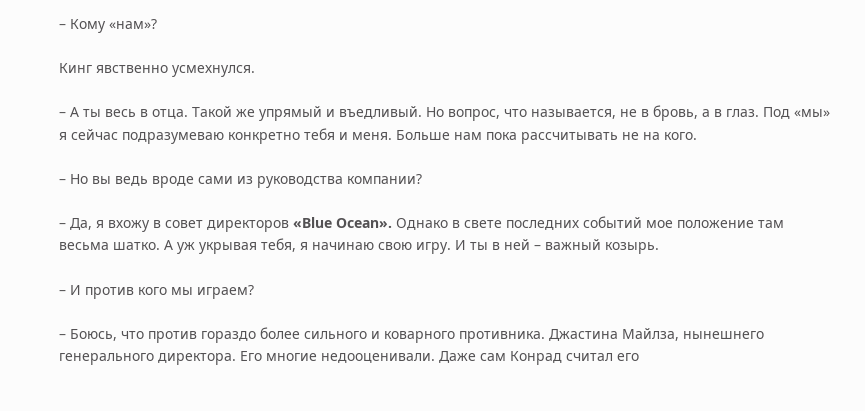– Кому «нам»?

Кинг явственно усмехнулся.

– А ты весь в отца. Такой же упрямый и въедливый. Но вопрос, что называется, не в бровь, а в глаз. Под «мы» я сейчас подразумеваю конкретно тебя и меня. Больше нам пока рассчитывать не на кого.

– Но вы ведь вроде сами из руководства компании?

– Да, я вхожу в совет директоров «Blue Ocean». Однако в свете последних событий мое положение там весьма шатко. А уж укрывая тебя, я начинаю свою игру. И ты в ней – важный козырь.

– И против кого мы играем?

– Боюсь, что против гораздо более сильного и коварного противника. Джастина Майлза, нынешнего генерального директора. Его многие недооценивали. Даже сам Конрад считал его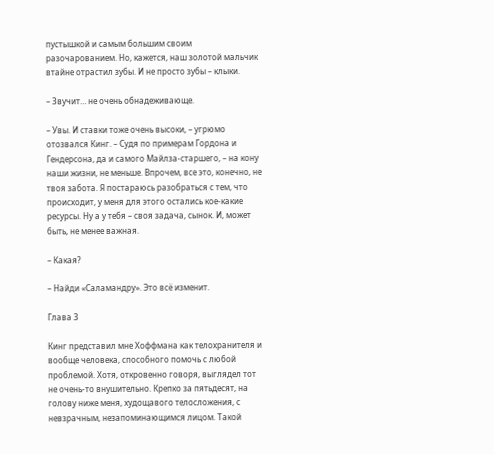пустышкой и самым большим своим разочарованием. Но, кажется, наш золотой мальчик втайне отрастил зубы. И не просто зубы – клыки.

– Звучит… не очень обнадеживающе.

– Увы. И ставки тоже очень высоки, – угрюмо отозвался Кинг. – Судя по примерам Гордона и Гендерсона, да и самого Майлза-старшего, – на кону наши жизни, не меньше. Впрочем, все это, конечно, не твоя забота. Я постараюсь разобраться с тем, что происходит, у меня для этого остались кое-какие ресурсы. Ну а у тебя – своя задача, сынок. И, может быть, не менее важная.

– Какая?

– Найди «Саламандру». Это всё изменит.

Глава 3

Кинг представил мне Хоффмана как телохранителя и вообще человека, способного помочь с любой проблемой. Хотя, откровенно говоря, выглядел тот не очень-то внушительно. Крепко за пятьдесят, на голову ниже меня, худощавого телосложения, с невзрачным, незапоминающимся лицом. Такой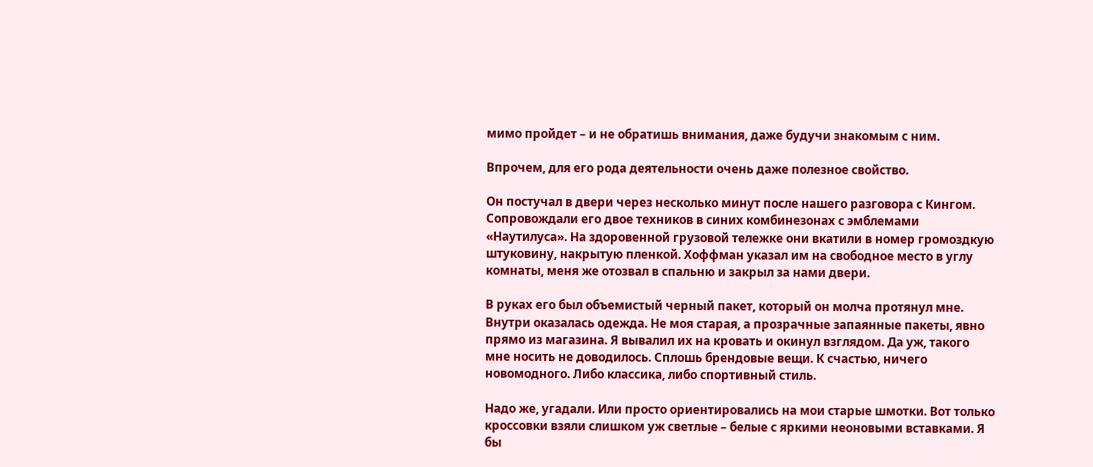мимо пройдет – и не обратишь внимания, даже будучи знакомым с ним.

Впрочем, для его рода деятельности очень даже полезное свойство.

Он постучал в двери через несколько минут после нашего разговора с Кингом. Сопровождали его двое техников в синих комбинезонах с эмблемами «Наутилуса». На здоровенной грузовой тележке они вкатили в номер громоздкую штуковину, накрытую пленкой. Хоффман указал им на свободное место в углу комнаты, меня же отозвал в спальню и закрыл за нами двери.

В руках его был объемистый черный пакет, который он молча протянул мне. Внутри оказалась одежда. Не моя старая, а прозрачные запаянные пакеты, явно прямо из магазина. Я вывалил их на кровать и окинул взглядом. Да уж, такого мне носить не доводилось. Сплошь брендовые вещи. К счастью, ничего новомодного. Либо классика, либо спортивный стиль.

Надо же, угадали. Или просто ориентировались на мои старые шмотки. Вот только кроссовки взяли слишком уж светлые – белые с яркими неоновыми вставками. Я бы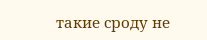такие сроду не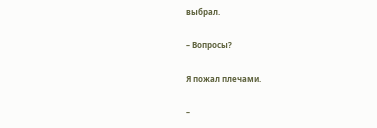выбрал.

– Вопросы?

Я пожал плечами.

–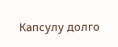Капсулу долго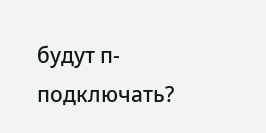будут п-подключать?